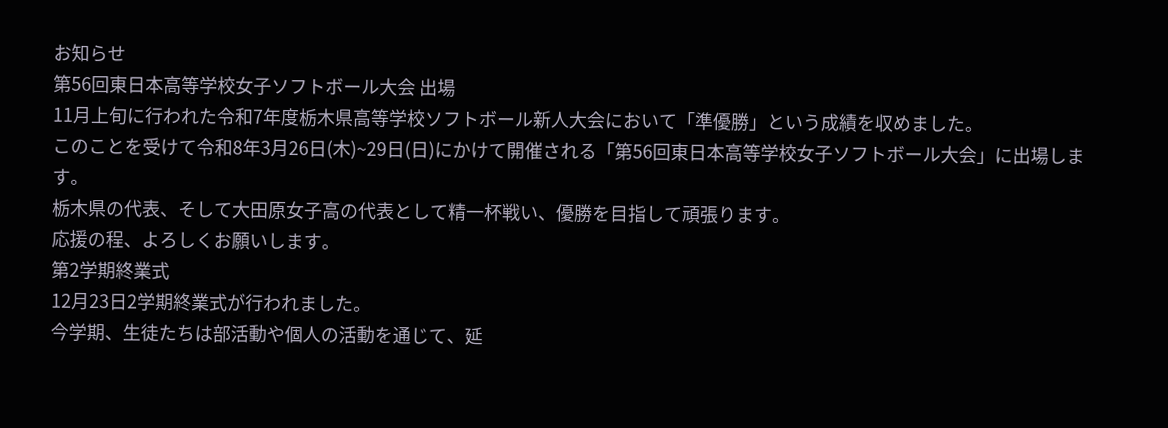お知らせ
第56回東日本高等学校女子ソフトボール大会 出場
11月上旬に行われた令和7年度栃木県高等学校ソフトボール新人大会において「準優勝」という成績を収めました。
このことを受けて令和8年3月26日(木)~29日(日)にかけて開催される「第56回東日本高等学校女子ソフトボール大会」に出場します。
栃木県の代表、そして大田原女子高の代表として精一杯戦い、優勝を目指して頑張ります。
応援の程、よろしくお願いします。
第2学期終業式
12月23日2学期終業式が行われました。
今学期、生徒たちは部活動や個人の活動を通じて、延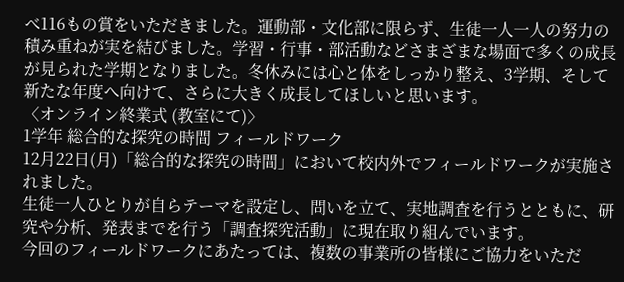べ116もの賞をいただきました。運動部・文化部に限らず、生徒一人一人の努力の積み重ねが実を結びました。学習・行事・部活動などさまざまな場面で多くの成長が見られた学期となりました。冬休みには心と体をしっかり整え、3学期、そして新たな年度へ向けて、さらに大きく成長してほしいと思います。
〈オンライン終業式 (教室にて)〉
1学年 総合的な探究の時間 フィールドワーク
12月22日(月)「総合的な探究の時間」において校内外でフィールドワークが実施されました。
生徒一人ひとりが自らテーマを設定し、問いを立て、実地調査を行うとともに、研究や分析、発表までを行う「調査探究活動」に現在取り組んでいます。
今回のフィールドワークにあたっては、複数の事業所の皆様にご協力をいただ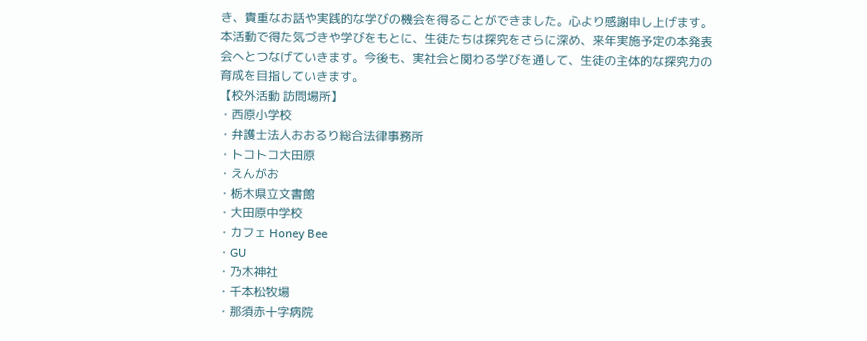き、貴重なお話や実践的な学びの機会を得ることができました。心より感謝申し上げます。
本活動で得た気づきや学びをもとに、生徒たちは探究をさらに深め、来年実施予定の本発表会へとつなげていきます。今後も、実社会と関わる学びを通して、生徒の主体的な探究力の育成を目指していきます。
【校外活動 訪問場所】
・西原小学校
・弁護士法人おおるり総合法律事務所
・トコトコ大田原
・えんがお
・栃木県立文書館
・大田原中学校
・カフェ Honey Bee
・GU
・乃木神社
・千本松牧場
・那須赤十字病院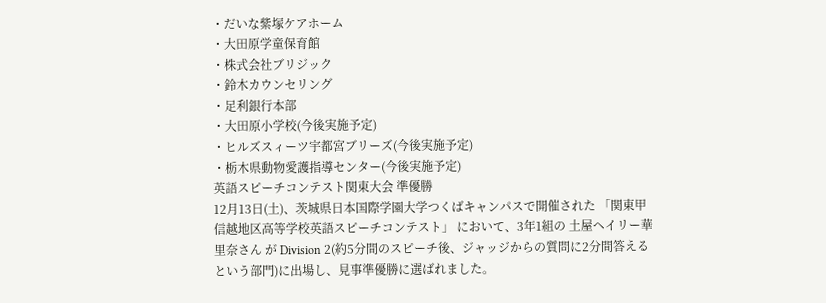・だいな紫塚ケアホーム
・大田原学童保育館
・株式会社ブリジック
・鈴木カウンセリング
・足利銀行本部
・大田原小学校(今後実施予定)
・ヒルズスィーツ宇都宮ブリーズ(今後実施予定)
・栃木県動物愛護指導センター(今後実施予定)
英語スピーチコンテスト関東大会 準優勝
12月13日(土)、茨城県日本国際学園大学つくばキャンパスで開催された 「関東甲信越地区高等学校英語スピーチコンテスト」 において、3年1組の 土屋ヘイリー華里奈さん が Division 2(約5分間のスピーチ後、ジャッジからの質問に2分間答えるという部門)に出場し、見事準優勝に選ばれました。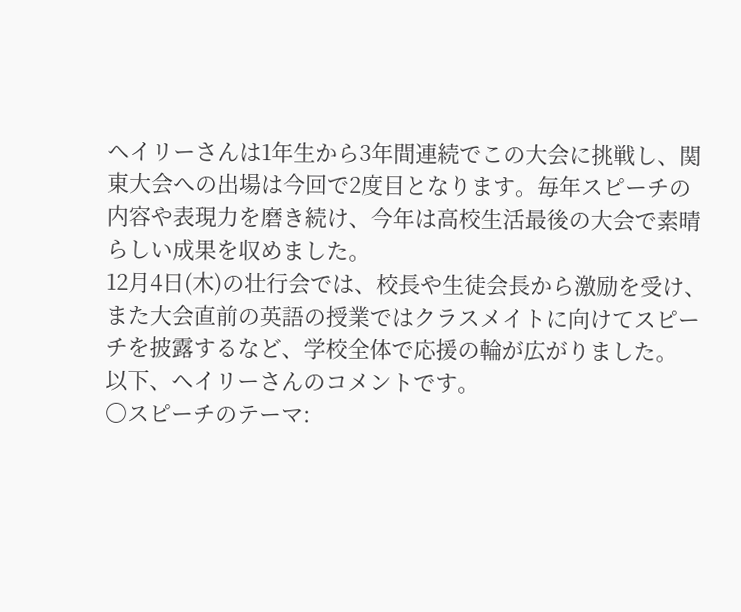ヘイリーさんは1年生から3年間連続でこの大会に挑戦し、関東大会への出場は今回で2度目となります。毎年スピーチの内容や表現力を磨き続け、今年は高校生活最後の大会で素晴らしい成果を収めました。
12月4日(木)の壮行会では、校長や生徒会長から激励を受け、また大会直前の英語の授業ではクラスメイトに向けてスピーチを披露するなど、学校全体で応援の輪が広がりました。
以下、ヘイリーさんのコメントです。
〇スピーチのテーマ: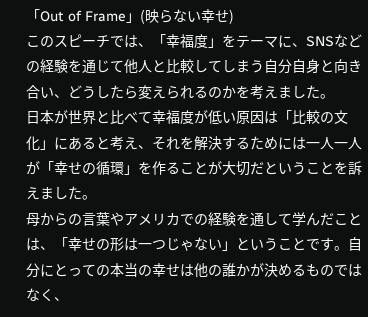「Out of Frame」(映らない幸せ)
このスピーチでは、「幸福度」をテーマに、SNSなどの経験を通じて他人と比較してしまう自分自身と向き合い、どうしたら変えられるのかを考えました。
日本が世界と比べて幸福度が低い原因は「比較の文化」にあると考え、それを解決するためには一人一人が「幸せの循環」を作ることが大切だということを訴えました。
母からの言葉やアメリカでの経験を通して学んだことは、「幸せの形は一つじゃない」ということです。自分にとっての本当の幸せは他の誰かが決めるものではなく、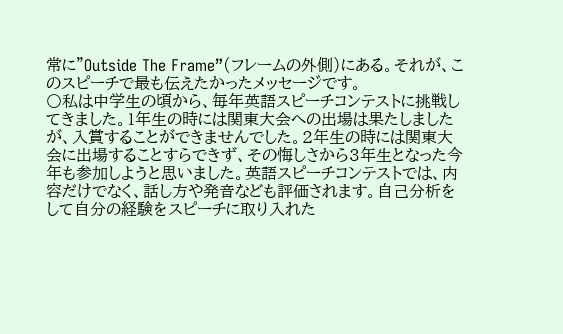常に”Outside The Frame”(フレームの外側)にある。それが、このスピーチで最も伝えたかったメッセージです。
〇私は中学生の頃から、毎年英語スピーチコンテストに挑戦してきました。1年生の時には関東大会への出場は果たしましたが、入賞することができませんでした。2年生の時には関東大会に出場することすらできず、その悔しさから3年生となった今年も参加しようと思いました。英語スピーチコンテストでは、内容だけでなく、話し方や発音なども評価されます。自己分析をして自分の経験をスピーチに取り入れた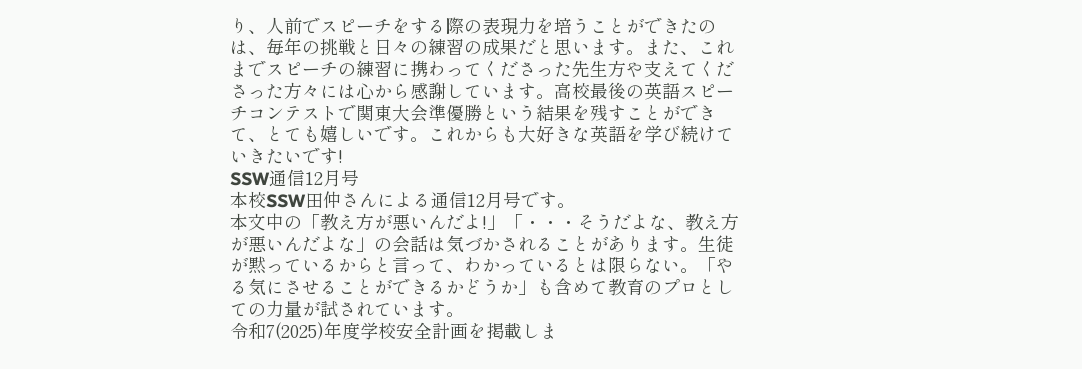り、人前でスピーチをする際の表現力を培うことができたのは、毎年の挑戦と日々の練習の成果だと思います。また、これまでスピーチの練習に携わってくださった先生方や支えてくださった方々には心から感謝しています。高校最後の英語スピーチコンテストで関東大会準優勝という結果を残すことができて、とても嬉しいです。これからも大好きな英語を学び続けていきたいです!
SSW通信12月号
本校SSW田仲さんによる通信12月号です。
本文中の「教え方が悪いんだよ!」「・・・そうだよな、教え方が悪いんだよな」の会話は気づかされることがあります。生徒が黙っているからと言って、わかっているとは限らない。「やる気にさせることができるかどうか」も含めて教育のプロとしての力量が試されています。
令和7(2025)年度学校安全計画を掲載しま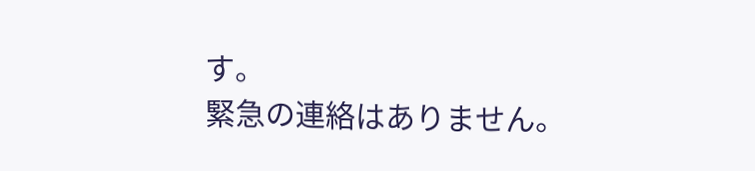す。
緊急の連絡はありません。